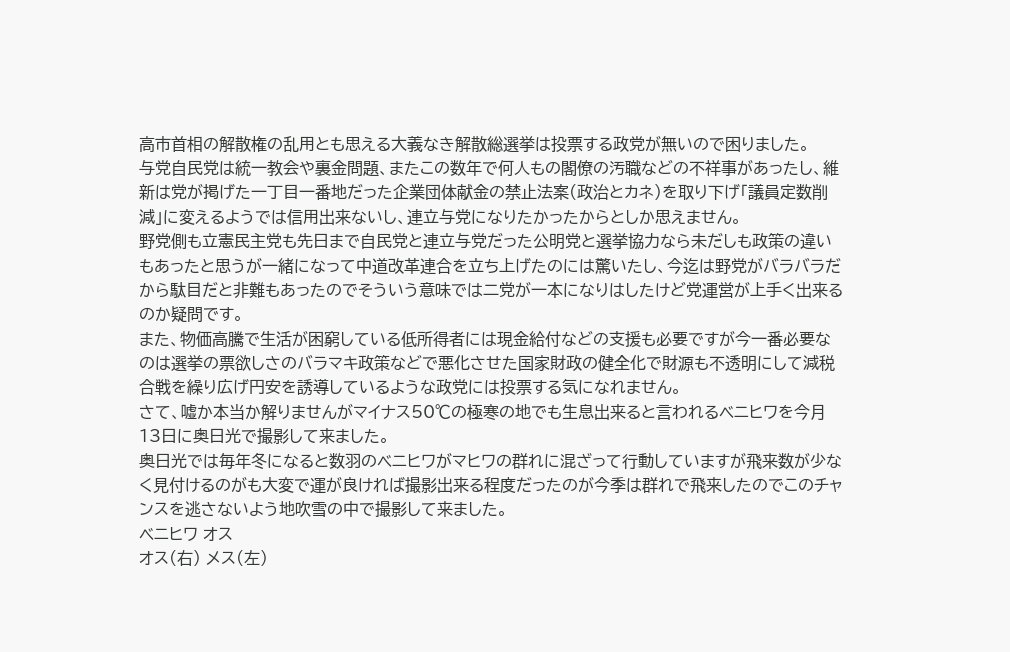高市首相の解散権の乱用とも思える大義なき解散総選挙は投票する政党が無いので困りました。
与党自民党は統一教会や裏金問題、またこの数年で何人もの閣僚の汚職などの不祥事があったし、維新は党が掲げた一丁目一番地だった企業団体献金の禁止法案(政治とカネ)を取り下げ「議員定数削減」に変えるようでは信用出来ないし、連立与党になりたかったからとしか思えません。
野党側も立憲民主党も先日まで自民党と連立与党だった公明党と選挙協力なら未だしも政策の違いもあったと思うが一緒になって中道改革連合を立ち上げたのには驚いたし、今迄は野党がバラバラだから駄目だと非難もあったのでそういう意味では二党が一本になりはしたけど党運営が上手く出来るのか疑問です。
また、物価高騰で生活が困窮している低所得者には現金給付などの支援も必要ですが今一番必要なのは選挙の票欲しさのバラマキ政策などで悪化させた国家財政の健全化で財源も不透明にして減税合戦を繰り広げ円安を誘導しているような政党には投票する気になれません。
さて、嘘か本当か解りませんがマイナス50℃の極寒の地でも生息出来ると言われるベニヒワを今月13日に奥日光で撮影して来ました。
奥日光では毎年冬になると数羽のベニヒワがマヒワの群れに混ざって行動していますが飛来数が少なく見付けるのがも大変で運が良ければ撮影出来る程度だったのが今季は群れで飛来したのでこのチャンスを逃さないよう地吹雪の中で撮影して来ました。
ベニヒワ オス
オス(右) メス(左)